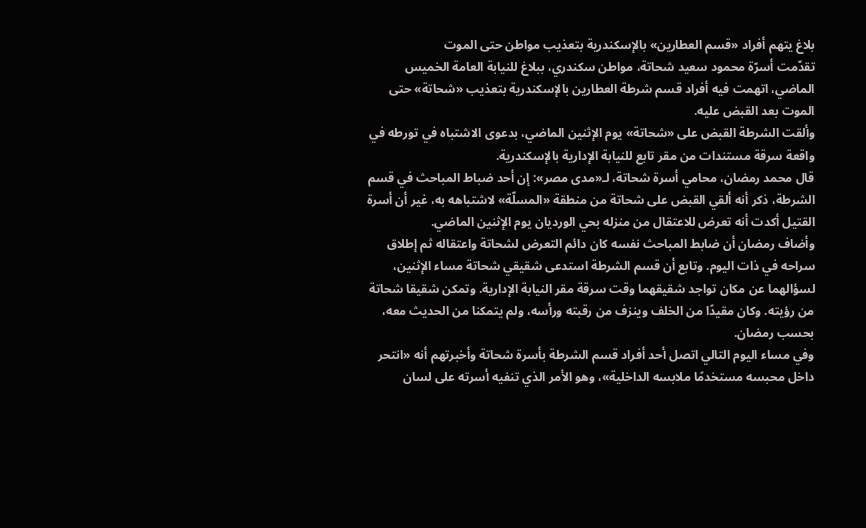بلاغ يتهم أفراد «قسم العطارين» بالإسكندرية بتعذيب مواطن حتى الموت
تقدّمت أسرّة محمود سعيد شحاتة، مواطن سكندري، ببلاغ للنيابة العامة الخميس الماضي، اتهمت فيه أفراد قسم شرطة العطارين بالإسكندرية بتعذيب «شحاتة» حتى الموت بعد القبض عليه.
وألقت الشرطة القبض على «شحاتة» يوم الإثنين الماضي، بدعوى الاشتباه في تورطه في واقعة سرقة مستندات من مقر تابع للنيابة الإدارية بالإسكندرية.
قال محمد رمضان، محامي أسرة شحاتة، لـ«مدى مصر»: إن أحد ضباط المباحث في قسم الشرطة، ذكر أنه ألقي القبض على شحاتة من منطقة «المسلّة» لاشتباهه به، غير أن أسرة القتيل أكدت أنه تعرض للاعتقال من منزله بحي الورديان يوم الإثنين الماضي.
وأضاف رمضان أن ضابط المباحث نفسه كان دائم التعرض لشحاتة واعتقاله ثم إطلاق سراحه في ذات اليوم. وتابع أن قسم الشرطة استدعى شقيقي شحاتة مساء الإثنين، لسؤالهما عن مكان تواجد شقيقهما وقت سرقة مقر النيابة الإدارية. وتمكن شقيقا شحاتة من رؤيته. وكان مقيدًا من الخلف وينزف من رقبته ورأسه، ولم يتمكنا من الحديث معه، بحسب رمضان.
وفي مساء اليوم التالي اتصل أحد أفراد قسم الشرطة بأسرة شحاتة وأخبرتهم أنه «انتحر داخل محبسه مستخدمًا ملابسه الداخلية»، وهو الأمر الذي تنفيه أسرته على لسان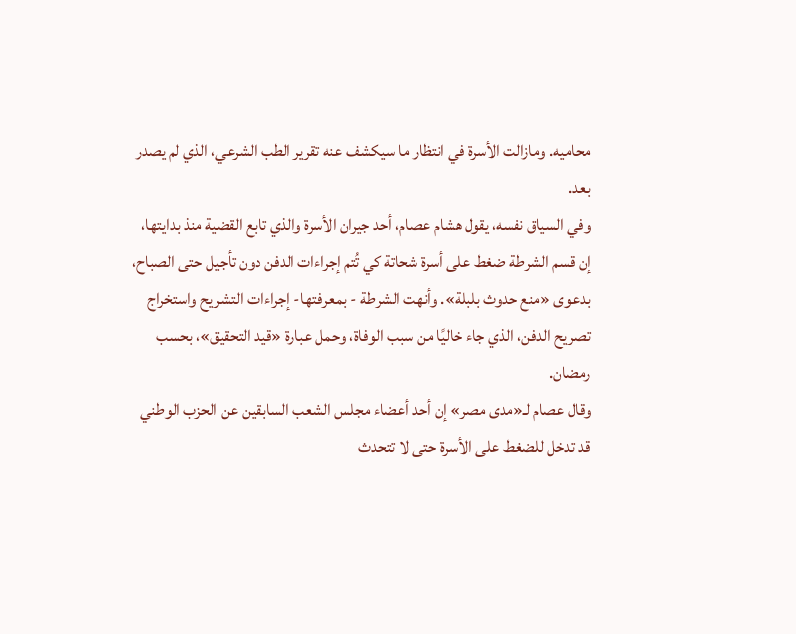محاميه. ومازالت الأسرة في انتظار ما سيكشف عنه تقرير الطب الشرعي، الذي لم يصدر بعد.
وفي السياق نفسه، يقول هشام عصام، أحد جيران الأسرة والذي تابع القضية منذ بدايتها، إن قسم الشرطة ضغط على أسرة شحاتة كي تُتم إجراءات الدفن دون تأجيل حتى الصباح، بدعوى «منع حدوث بلبلة». وأنهت الشرطة - بمعرفتها- إجراءات التشريح واستخراج تصريح الدفن، الذي جاء خاليًا من سبب الوفاة، وحمل عبارة «قيد التحقيق»، بحسب رمضان.
وقال عصام لـ«مدى مصر» إن أحد أعضاء مجلس الشعب السابقين عن الحزب الوطني قد تدخل للضغط على الأسرة حتى لا تتحدث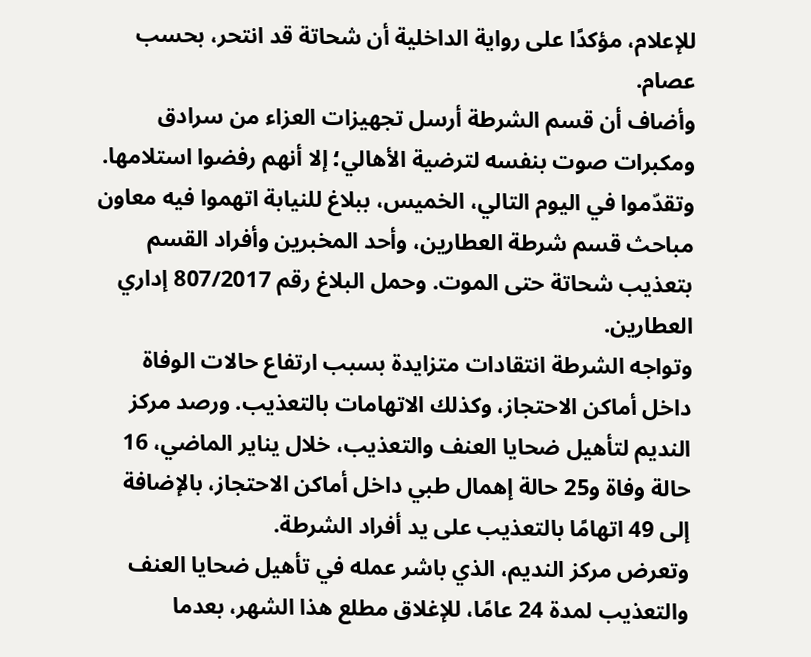للإعلام، مؤكدًا على رواية الداخلية أن شحاتة قد انتحر، بحسب عصام.
وأضاف أن قسم الشرطة أرسل تجهيزات العزاء من سرادق ومكبرات صوت بنفسه لترضية الأهالي؛ إلا أنهم رفضوا استلامها. وتقدّموا في اليوم التالي، الخميس، ببلاغ للنيابة اتهموا فيه معاون مباحث قسم شرطة العطارين، وأحد المخبرين وأفراد القسم بتعذيب شحاتة حتى الموت. وحمل البلاغ رقم 807/2017 إداري العطارين.
وتواجه الشرطة انتقادات متزايدة بسبب ارتفاع حالات الوفاة داخل أماكن الاحتجاز، وكذلك الاتهامات بالتعذيب. ورصد مركز النديم لتأهيل ضحايا العنف والتعذيب، خلال يناير الماضي، 16 حالة وفاة و25 حالة إهمال طبي داخل أماكن الاحتجاز، بالإضافة إلى 49 اتهامًا بالتعذيب على يد أفراد الشرطة.
وتعرض مركز النديم، الذي باشر عمله في تأهيل ضحايا العنف والتعذيب لمدة 24 عامًا، للإغلاق مطلع هذا الشهر، بعدما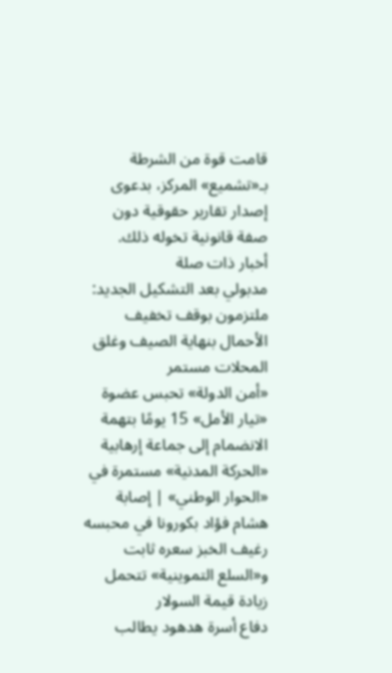قامت قوة من الشرطة بـ«تشميع» المركز، بدعوى إصدار تقارير حقوقية دون صفة قانونية تخوله ذلك.
أخبار ذات صلة
مدبولي بعد التشكيل الجديد: ملتزمون بوقف تخفيف الأحمال بنهاية الصيف وغلق المحلات مستمر
«أمن الدولة» تحبس عضوة «تيار الأمل» 15 يومًا بتهمة الانضمام إلى جماعة إرهابية
«الحركة المدنية» مستمرة في «الحوار الوطني» | إصابة هشام فؤاد بكورونا في محبسه
رغيف الخبز سعره ثابت و«السلع التموينية» تتحمل زيادة قيمة السولار
دفاع أسرة هدهود يطالب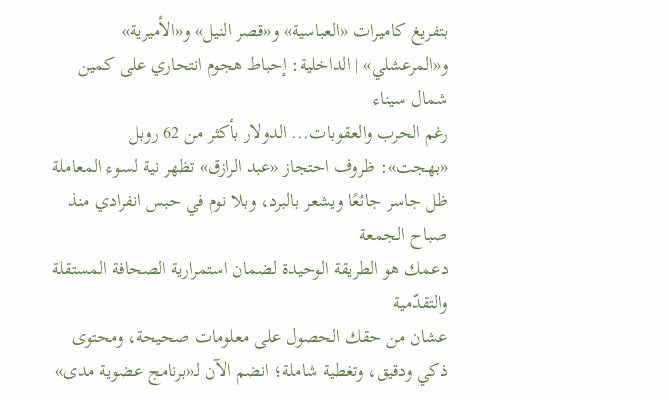بتفريغ كاميرات «العباسية» و«قصر النيل» و«الأميرية» و«المرعشلي» | الداخلية: إحباط هجوم انتحاري على كمين شمال سيناء
رغم الحرب والعقوبات... الدولار بأكثر من 62 روبل
«بهجت»: ظروف احتجاز «عبد الرازق» تظهر نية لسوء المعاملة
ظل جاسر جائعًا ويشعر بالبرد، وبلا نوم في حبس انفرادي منذ صباح الجمعة
دعمك هو الطريقة الوحيدة لضمان استمرارية الصحافة المستقلة والتقدّمية
عشان من حقك الحصول على معلومات صحيحة، ومحتوى ذكي ودقيق، وتغطية شاملة؛ انضم الآن لـ«برنامج عضوية مدى»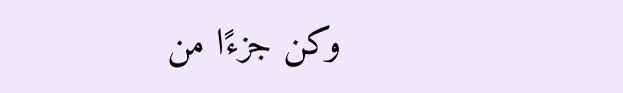وكن جزءًا من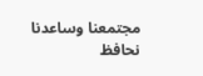مجتمعنا وساعدنا نحافظ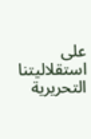على استقلاليتنا التحريرية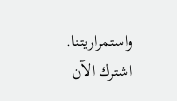واستمراريتنا.
اشترك الآن